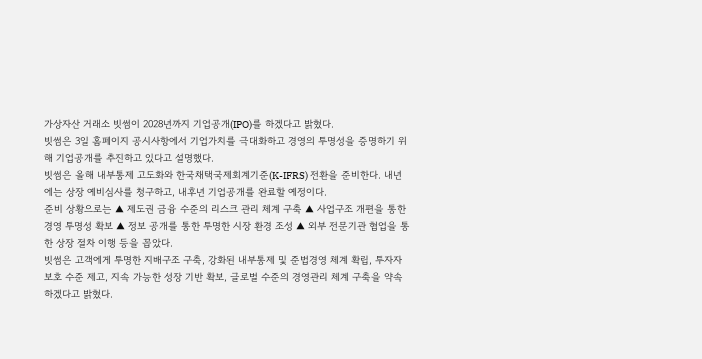가상자산 거래소 빗썸이 2028년까지 기업공개(IPO)를 하겠다고 밝혔다.
빗썸은 3일 홈페이지 공시사항에서 기업가치를 극대화하고 경영의 투명성을 증명하기 위해 기업공개를 추진하고 있다고 설명했다.
빗썸은 올해 내부통제 고도화와 한국채택국제회계기준(K-IFRS) 전환을 준비한다. 내년에는 상장 예비심사를 청구하고, 내후년 기업공개를 완료할 예정이다.
준비 상황으로는 ▲ 제도권 금융 수준의 리스크 관리 체계 구축 ▲ 사업구조 개편을 통한 경영 투명성 확보 ▲ 정보 공개를 통한 투명한 시장 환경 조성 ▲ 외부 전문기관 협업을 통한 상장 절차 이행 등을 꼽았다.
빗썸은 고객에게 투명한 지배구조 구축, 강화된 내부통제 및 준법경영 체계 확립, 투자자 보호 수준 제고, 지속 가능한 성장 기반 확보, 글로벌 수준의 경영관리 체계 구축을 약속하겠다고 밝혔다.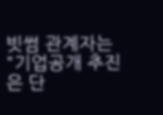빗썸 관계자는 "기업공개 추진은 단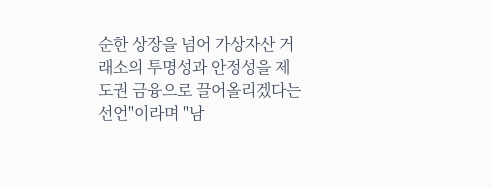순한 상장을 넘어 가상자산 거래소의 투명성과 안정성을 제도권 금융으로 끌어올리겠다는 선언"이라며 "남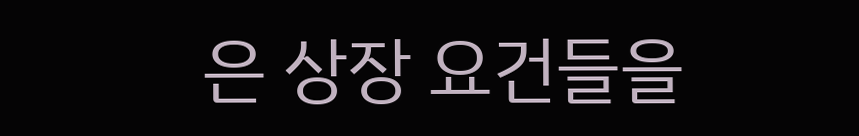은 상장 요건들을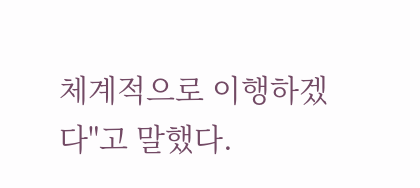체계적으로 이행하겠다"고 말했다.